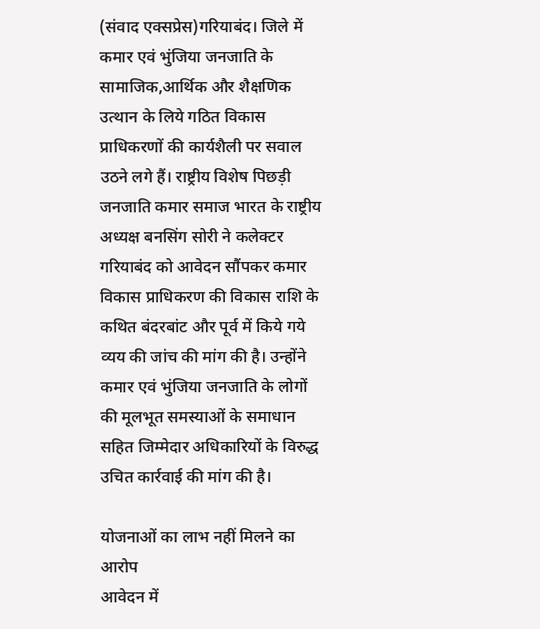(संवाद एक्सप्रेस)गरियाबंद। जिले में कमार एवं भुंजिया जनजाति के सामाजिक,आर्थिक और शैक्षणिक उत्थान के लिये गठित विकास प्राधिकरणों की कार्यशैली पर सवाल उठने लगे हैं। राष्ट्रीय विशेष पिछड़ी जनजाति कमार समाज भारत के राष्ट्रीय अध्यक्ष बनसिंग सोरी ने कलेक्टर गरियाबंद को आवेदन सौंपकर कमार विकास प्राधिकरण की विकास राशि के कथित बंदरबांट और पूर्व में किये गये व्यय की जांच की मांग की है। उन्होंने कमार एवं भुंजिया जनजाति के लोगों की मूलभूत समस्याओं के समाधान सहित जिम्मेदार अधिकारियों के विरुद्ध उचित कार्रवाई की मांग की है।

योजनाओं का लाभ नहीं मिलने का आरोप
आवेदन में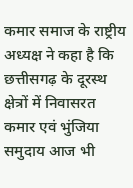कमार समाज के राष्ट्रीय अध्यक्ष ने कहा है कि छत्तीसगढ़ के दूरस्थ क्षेत्रों में निवासरत कमार एवं भुंजिया समुदाय आज भी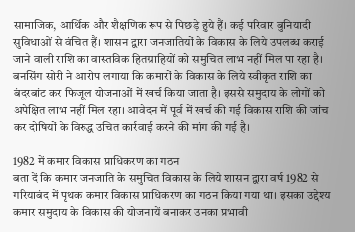सामाजिक, आर्थिक और शैक्षणिक रूप से पिछड़े हुये हैं। कई परिवार बुनियादी सुविधाओं से वंचित हैं। शासन द्वारा जनजातियों के विकास के लिये उपलब्ध कराई जाने वाली राशि का वास्तविक हितग्राहियों को समुचित लाभ नहीं मिल पा रहा है।
बनसिंग सोरी ने आरोप लगाया कि कमारों के विकास के लिये स्वीकृत राशि का बंदरबांट कर फिजूल योजनाओं में खर्च किया जाता है। इससे समुदाय के लोगों को अपेक्षित लाभ नहीं मिल रहा। आवेदन में पूर्व में खर्च की गई विकास राशि की जांच कर दोषियों के विरुद्ध उचित कार्रवाई करने की मांग की गई है।

1982 में कमार विकास प्राधिकरण का गठन
बता दें कि कमार जनजाति के समुचित विकास के लिये शासन द्वारा वर्ष 1982 से गरियाबंद में पृथक कमार विकास प्राधिकरण का गठन किया गया था। इसका उद्देश्य कमार समुदाय के विकास की योजनायें बनाकर उनका प्रभावी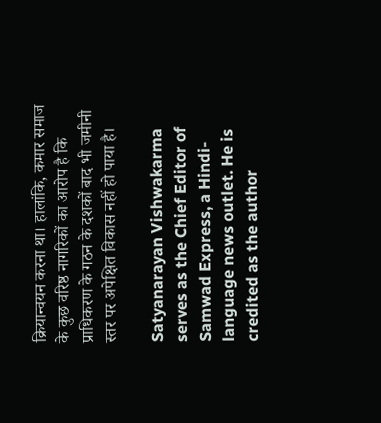क्रियान्वयन करना था। हालांकि, कमार समाज के कुछ वरिष्ठ नागरिकों का आरोप है कि प्राधिकरण के गठन के दशकों बाद भी जमीनी स्तर पर अपेक्षित विकास नहीं हो पाया है।

Satyanarayan Vishwakarma serves as the Chief Editor of Samwad Express, a Hindi-language news outlet. He is credited as the author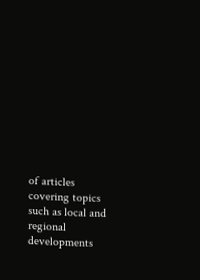of articles covering topics such as local and regional developments